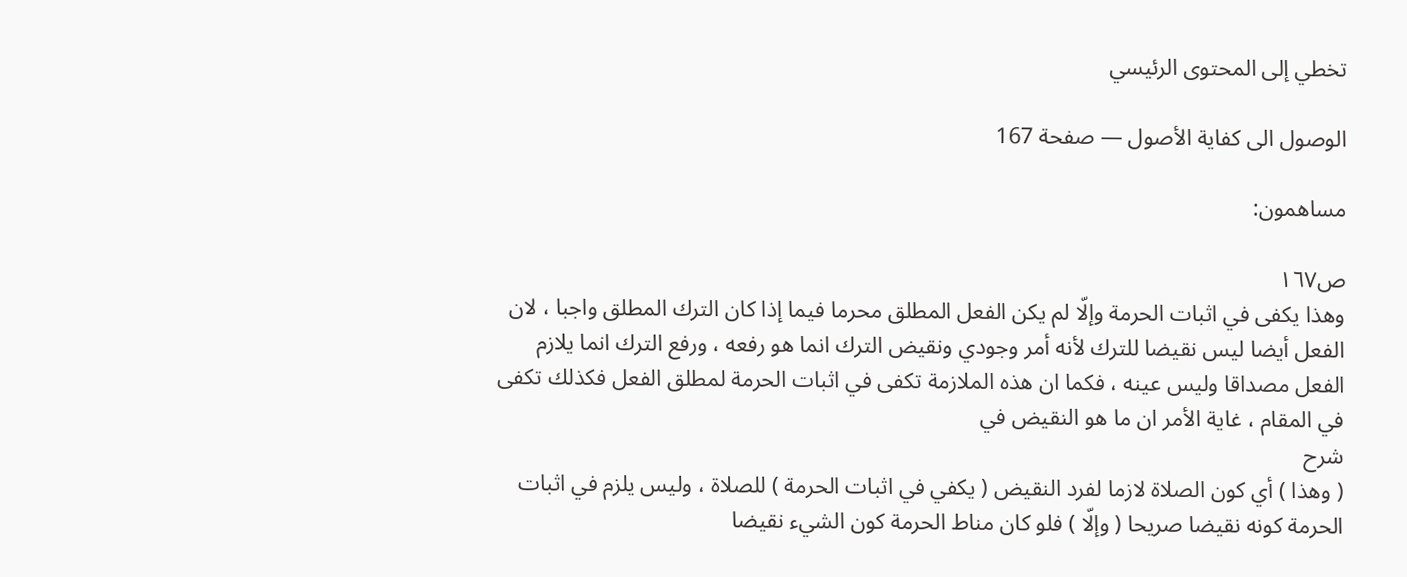تخطي إلى المحتوى الرئيسي

الوصول الى كفاية الأصول — صفحة 167

مساهمون:

ص١٦٧
وهذا يكفى في اثبات الحرمة وإلّا لم يكن الفعل المطلق محرما فيما إذا كان الترك المطلق واجبا ، لان الفعل أيضا ليس نقيضا للترك لأنه أمر وجودي ونقيض الترك انما هو رفعه ، ورفع الترك انما يلازم الفعل مصداقا وليس عينه ، فكما ان هذه الملازمة تكفى في اثبات الحرمة لمطلق الفعل فكذلك تكفى في المقام ، غاية الأمر ان ما هو النقيض في
شرح
( وهذا ) أي كون الصلاة لازما لفرد النقيض ( يكفي في اثبات الحرمة ) للصلاة ، وليس يلزم في اثبات الحرمة كونه نقيضا صريحا ( وإلّا ) فلو كان مناط الحرمة كون الشيء نقيضا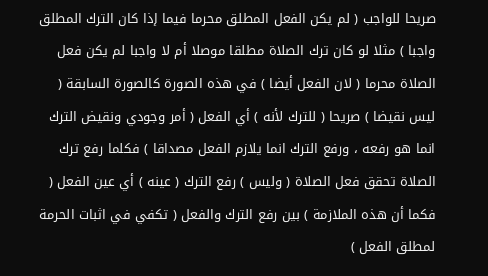صريحا للواجب ( لم يكن الفعل المطلق محرما فيما إذا كان الترك المطلق واجبا ) مثلا لو كان ترك الصلاة مطلقا موصلا أم لا واجبا لم يكن فعل الصلاة محرما ( لان الفعل أيضا ) في هذه الصورة كالصورة السابقة ( ليس نقيضا ) صريحا ( للترك لأنه ) أي الفعل ( أمر وجودي ونقيض الترك انما هو رفعه ، ورفع الترك انما يلازم الفعل مصداقا ) فكلما رفع ترك الصلاة تحقق فعل الصلاة ( وليس ) رفع الترك ( عينه ) أي عين الفعل ( فكما أن هذه الملازمة ) بين رفع الترك والفعل ( تكفي في اثبات الحرمة لمطلق الفعل )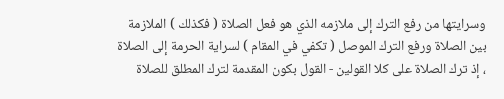وسرايتها من رفع الترك إلى ملازمه الذي هو فعل الصلاة ( فكذلك ) الملازمة بين الصلاة ورفع الترك الموصل ( تكفي في المقام ) لسراية الحرمة إلى الصلاة ، إذ ترك الصلاة على كلا القولين - القول بكون المقدمة لترك المطلق للصلاة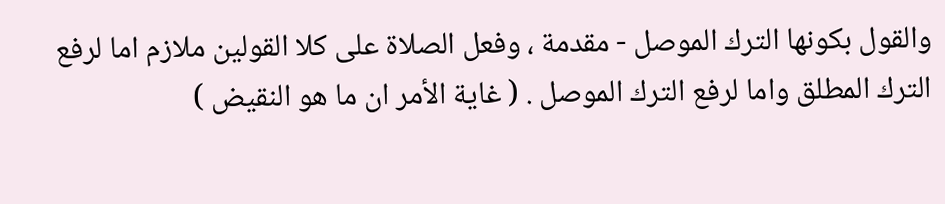والقول بكونها الترك الموصل - مقدمة ، وفعل الصلاة على كلا القولين ملازم اما لرفع الترك المطلق واما لرفع الترك الموصل . ( غاية الأمر ان ما هو النقيض )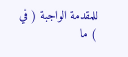للمقدمة الواجبة ( في ) ما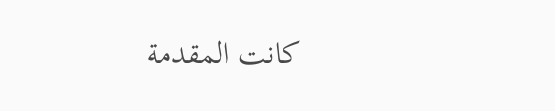كانت المقدمة